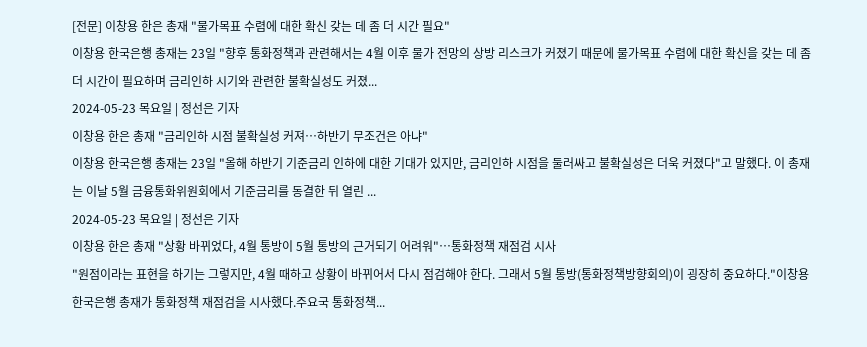[전문] 이창용 한은 총재 "물가목표 수렴에 대한 확신 갖는 데 좀 더 시간 필요"
이창용 한국은행 총재는 23일 "향후 통화정책과 관련해서는 4월 이후 물가 전망의 상방 리스크가 커졌기 때문에 물가목표 수렴에 대한 확신을 갖는 데 좀더 시간이 필요하며 금리인하 시기와 관련한 불확실성도 커졌...
2024-05-23 목요일 | 정선은 기자
이창용 한은 총재 "금리인하 시점 불확실성 커져…하반기 무조건은 아냐"
이창용 한국은행 총재는 23일 "올해 하반기 기준금리 인하에 대한 기대가 있지만, 금리인하 시점을 둘러싸고 불확실성은 더욱 커졌다"고 말했다. 이 총재는 이날 5월 금융통화위원회에서 기준금리를 동결한 뒤 열린 ...
2024-05-23 목요일 | 정선은 기자
이창용 한은 총재 "상황 바뀌었다, 4월 통방이 5월 통방의 근거되기 어려워"…통화정책 재점검 시사
"원점이라는 표현을 하기는 그렇지만, 4월 때하고 상황이 바뀌어서 다시 점검해야 한다. 그래서 5월 통방(통화정책방향회의)이 굉장히 중요하다."이창용 한국은행 총재가 통화정책 재점검을 시사했다.주요국 통화정책...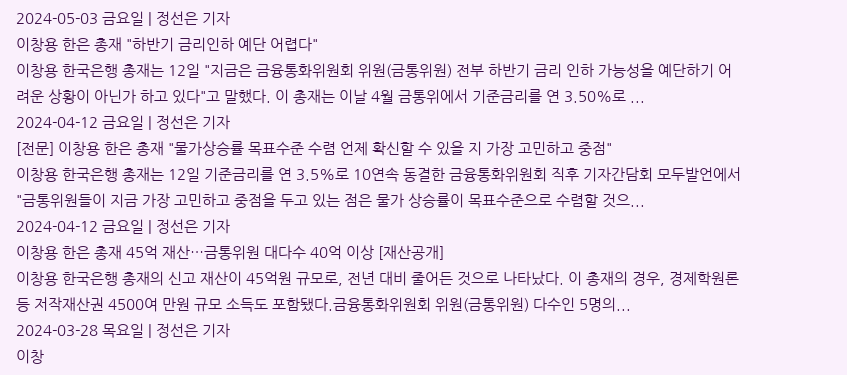2024-05-03 금요일 | 정선은 기자
이창용 한은 총재 "하반기 금리인하 예단 어렵다"
이창용 한국은행 총재는 12일 "지금은 금융통화위원회 위원(금통위원) 전부 하반기 금리 인하 가능성을 예단하기 어려운 상황이 아닌가 하고 있다"고 말했다. 이 총재는 이날 4월 금통위에서 기준금리를 연 3.50%로 ...
2024-04-12 금요일 | 정선은 기자
[전문] 이창용 한은 총재 "물가상승률 목표수준 수렴 언제 확신할 수 있을 지 가장 고민하고 중점"
이창용 한국은행 총재는 12일 기준금리를 연 3.5%로 10연속 동결한 금융통화위원회 직후 기자간담회 모두발언에서 "금통위원들이 지금 가장 고민하고 중점을 두고 있는 점은 물가 상승률이 목표수준으로 수렴할 것으...
2024-04-12 금요일 | 정선은 기자
이창용 한은 총재 45억 재산…금통위원 대다수 40억 이상 [재산공개]
이창용 한국은행 총재의 신고 재산이 45억원 규모로, 전년 대비 줄어든 것으로 나타났다. 이 총재의 경우, 경제학원론 등 저작재산권 4500여 만원 규모 소득도 포함됐다.금융통화위원회 위원(금통위원) 다수인 5명의...
2024-03-28 목요일 | 정선은 기자
이창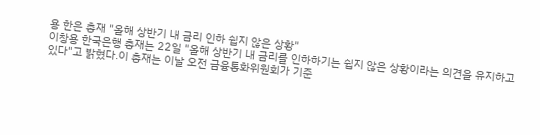용 한은 총재 "올해 상반기 내 금리 인하 쉽지 않은 상황"
이창용 한국은행 총재는 22일 "올해 상반기 내 금리를 인하하기는 쉽지 않은 상황이라는 의견을 유지하고 있다"고 밝혔다.이 총재는 이날 오전 금융통화위원회가 기준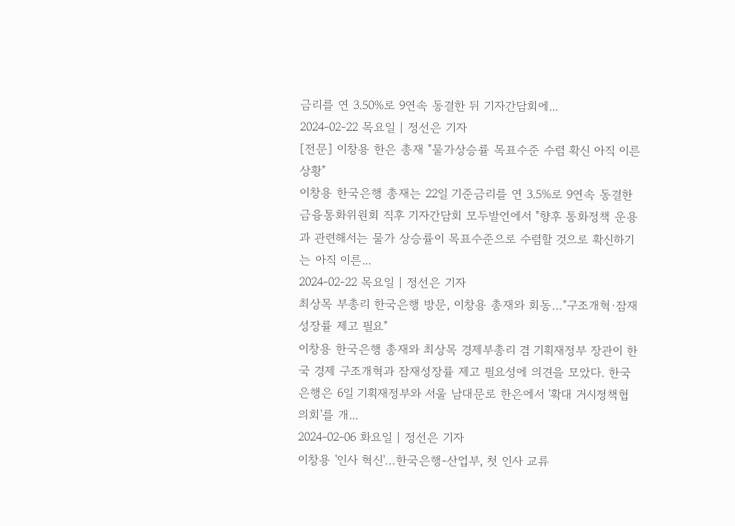금리를 연 3.50%로 9연속 동결한 뒤 기자간담회에...
2024-02-22 목요일 | 정선은 기자
[전문] 이창용 한은 총재 "물가상승률 목표수준 수렴 확신 아직 이른 상황"
이창용 한국은행 총재는 22일 기준금리를 연 3.5%로 9연속 동결한 금융통화위원회 직후 기자간담회 모두발언에서 "향후 통화정책 운용과 관련해서는 물가 상승률이 목표수준으로 수렴할 것으로 확신하기는 아직 이른...
2024-02-22 목요일 | 정선은 기자
최상목 부총리 한국은행 방문, 이창용 총재와 회동…"구조개혁·잠재성장률 제고 필요"
이창용 한국은행 총재와 최상목 경제부총리 겸 기획재정부 장관이 한국 경제 구조개혁과 잠재성장률 제고 필요성에 의견을 모았다. 한국은행은 6일 기획재정부와 서울 남대문로 한은에서 '확대 거시정책협의회'를 개...
2024-02-06 화요일 | 정선은 기자
이창용 '인사 혁신'…한국은행-산업부, 첫 인사 교류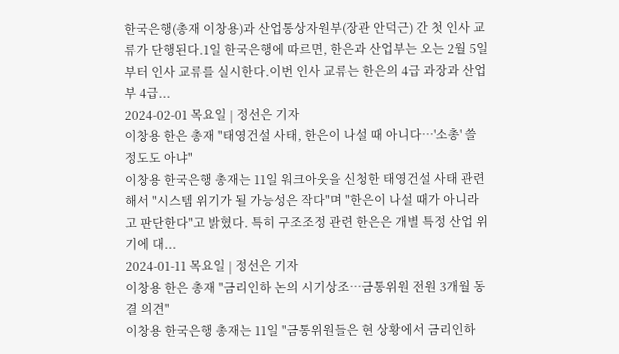한국은행(총재 이창용)과 산업통상자원부(장관 안덕근) 간 첫 인사 교류가 단행된다.1일 한국은행에 따르면, 한은과 산업부는 오는 2월 5일부터 인사 교류를 실시한다.이번 인사 교류는 한은의 4급 과장과 산업부 4급...
2024-02-01 목요일 | 정선은 기자
이창용 한은 총재 "태영건설 사태, 한은이 나설 때 아니다…'소총' 쓸 정도도 아냐"
이창용 한국은행 총재는 11일 워크아웃을 신청한 태영건설 사태 관련해서 "시스템 위기가 될 가능성은 작다"며 "한은이 나설 때가 아니라고 판단한다"고 밝혔다. 특히 구조조정 관련 한은은 개별 특정 산업 위기에 대...
2024-01-11 목요일 | 정선은 기자
이창용 한은 총재 "금리인하 논의 시기상조…금통위원 전원 3개월 동결 의견"
이창용 한국은행 총재는 11일 "금통위원들은 현 상황에서 금리인하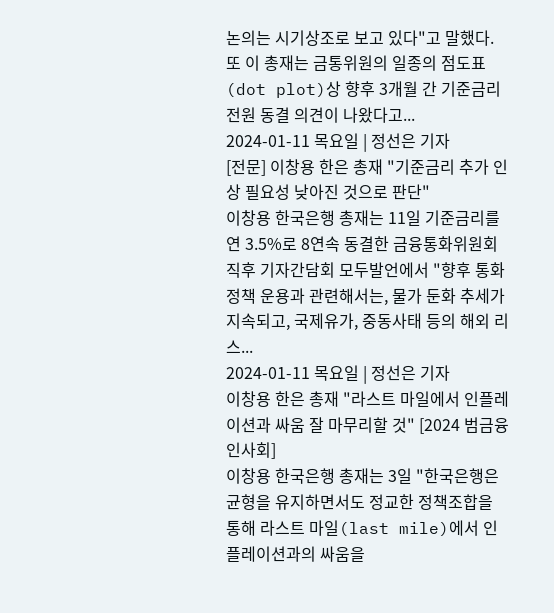논의는 시기상조로 보고 있다"고 말했다. 또 이 총재는 금통위원의 일종의 점도표(dot plot)상 향후 3개월 간 기준금리 전원 동결 의견이 나왔다고...
2024-01-11 목요일 | 정선은 기자
[전문] 이창용 한은 총재 "기준금리 추가 인상 필요성 낮아진 것으로 판단"
이창용 한국은행 총재는 11일 기준금리를 연 3.5%로 8연속 동결한 금융통화위원회 직후 기자간담회 모두발언에서 "향후 통화정책 운용과 관련해서는, 물가 둔화 추세가 지속되고, 국제유가, 중동사태 등의 해외 리스...
2024-01-11 목요일 | 정선은 기자
이창용 한은 총재 "라스트 마일에서 인플레이션과 싸움 잘 마무리할 것" [2024 범금융 인사회]
이창용 한국은행 총재는 3일 "한국은행은 균형을 유지하면서도 정교한 정책조합을 통해 라스트 마일(last mile)에서 인플레이션과의 싸움을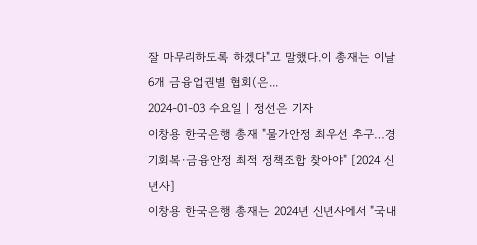잘 마무리하도록 하겠다"고 말했다.이 총재는 이날 6개 금융업권별 협회(은...
2024-01-03 수요일 | 정선은 기자
이창용 한국은행 총재 "물가안정 최우선 추구…경기회복·금융안정 최적 정책조합 찾아야" [2024 신년사]
이창용 한국은행 총재는 2024년 신년사에서 "국내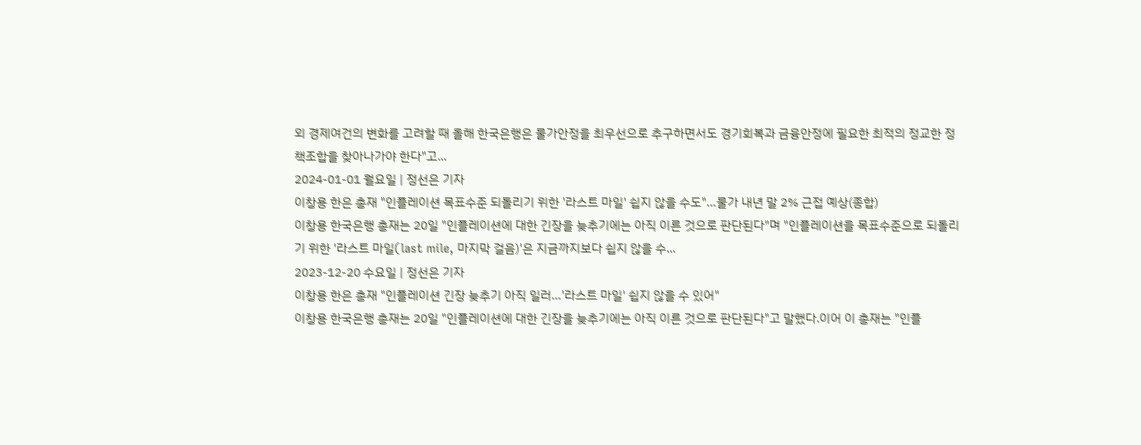외 경제여건의 변화를 고려할 때 올해 한국은행은 물가안정을 최우선으로 추구하면서도 경기회복과 금융안정에 필요한 최적의 정교한 정책조합을 찾아나가야 한다"고...
2024-01-01 월요일 | 정선은 기자
이창용 한은 총재 "인플레이션 목표수준 되돌리기 위한 '라스트 마일' 쉽지 않을 수도"…물가 내년 말 2% 근접 예상(종합)
이창용 한국은행 총재는 20일 "인플레이션에 대한 긴장을 늦추기에는 아직 이른 것으로 판단된다"며 "인플레이션을 목표수준으로 되돌리기 위한 '라스트 마일(last mile, 마지막 걸음)'은 지금까지보다 쉽지 않을 수...
2023-12-20 수요일 | 정선은 기자
이창용 한은 총재 "인플레이션 긴장 늦추기 아직 일러…'라스트 마일' 쉽지 않을 수 있어"
이창용 한국은행 총재는 20일 "인플레이션에 대한 긴장을 늦추기에는 아직 이른 것으로 판단된다"고 말했다.이어 이 총재는 "인플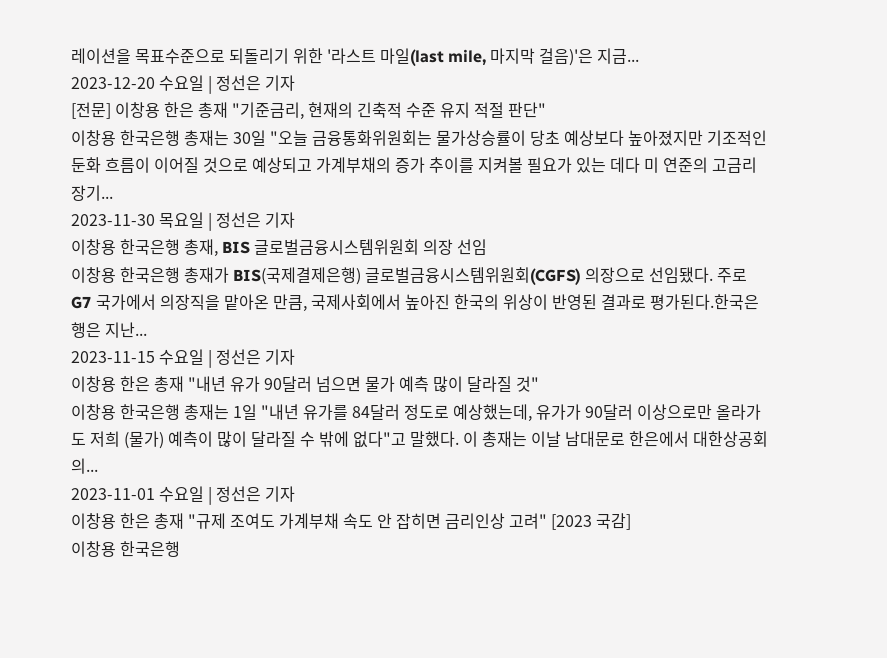레이션을 목표수준으로 되돌리기 위한 '라스트 마일(last mile, 마지막 걸음)'은 지금...
2023-12-20 수요일 | 정선은 기자
[전문] 이창용 한은 총재 "기준금리, 현재의 긴축적 수준 유지 적절 판단"
이창용 한국은행 총재는 30일 "오늘 금융통화위원회는 물가상승률이 당초 예상보다 높아졌지만 기조적인 둔화 흐름이 이어질 것으로 예상되고 가계부채의 증가 추이를 지켜볼 필요가 있는 데다 미 연준의 고금리 장기...
2023-11-30 목요일 | 정선은 기자
이창용 한국은행 총재, BIS 글로벌금융시스템위원회 의장 선임
이창용 한국은행 총재가 BIS(국제결제은행) 글로벌금융시스템위원회(CGFS) 의장으로 선임됐다. 주로 G7 국가에서 의장직을 맡아온 만큼, 국제사회에서 높아진 한국의 위상이 반영된 결과로 평가된다.한국은행은 지난...
2023-11-15 수요일 | 정선은 기자
이창용 한은 총재 "내년 유가 90달러 넘으면 물가 예측 많이 달라질 것"
이창용 한국은행 총재는 1일 "내년 유가를 84달러 정도로 예상했는데, 유가가 90달러 이상으로만 올라가도 저희 (물가) 예측이 많이 달라질 수 밖에 없다"고 말했다. 이 총재는 이날 남대문로 한은에서 대한상공회의...
2023-11-01 수요일 | 정선은 기자
이창용 한은 총재 "규제 조여도 가계부채 속도 안 잡히면 금리인상 고려" [2023 국감]
이창용 한국은행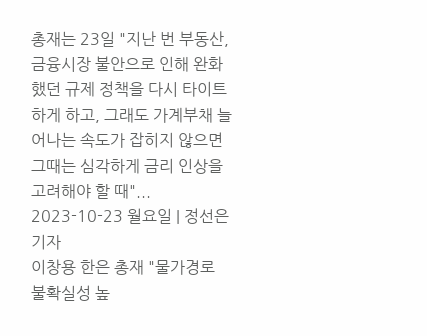총재는 23일 "지난 번 부동산, 금융시장 불안으로 인해 완화했던 규제 정책을 다시 타이트하게 하고, 그래도 가계부채 늘어나는 속도가 잡히지 않으면 그때는 심각하게 금리 인상을 고려해야 할 때"...
2023-10-23 월요일 | 정선은 기자
이창용 한은 총재 "물가경로 불확실성 높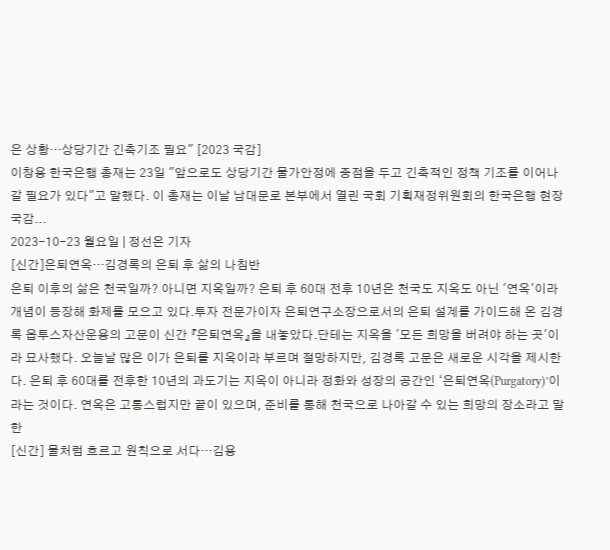은 상황…상당기간 긴축기조 필요" [2023 국감]
이창용 한국은행 총재는 23일 "앞으로도 상당기간 물가안정에 중점을 두고 긴축적인 정책 기조를 이어나갈 필요가 있다"고 말했다. 이 총재는 이날 남대문로 본부에서 열린 국회 기획재정위원회의 한국은행 현장국감...
2023-10-23 월요일 | 정선은 기자
[신간]은퇴연옥…김경록의 은퇴 후 삶의 나침반
은퇴 이후의 삶은 천국일까? 아니면 지옥일까? 은퇴 후 60대 전후 10년은 천국도 지옥도 아닌 '연옥'이라 개념이 등장해 화제를 모으고 있다.투자 전문가이자 은퇴연구소장으로서의 은퇴 설계를 가이드해 온 김경록 옵투스자산운용의 고문이 신간 『은퇴연옥』을 내놓았다.단테는 지옥을 '모든 희망을 버려야 하는 곳'이라 묘사했다. 오늘날 많은 이가 은퇴를 지옥이라 부르며 절망하지만, 김경록 고문은 새로운 시각을 제시한다. 은퇴 후 60대를 전후한 10년의 과도기는 지옥이 아니라 정화와 성장의 공간인 ‘은퇴연옥(Purgatory)’이라는 것이다. 연옥은 고통스럽지만 끝이 있으며, 준비를 통해 천국으로 나아갈 수 있는 희망의 장소라고 말한
[신간] 물처럼 흐르고 원칙으로 서다…김용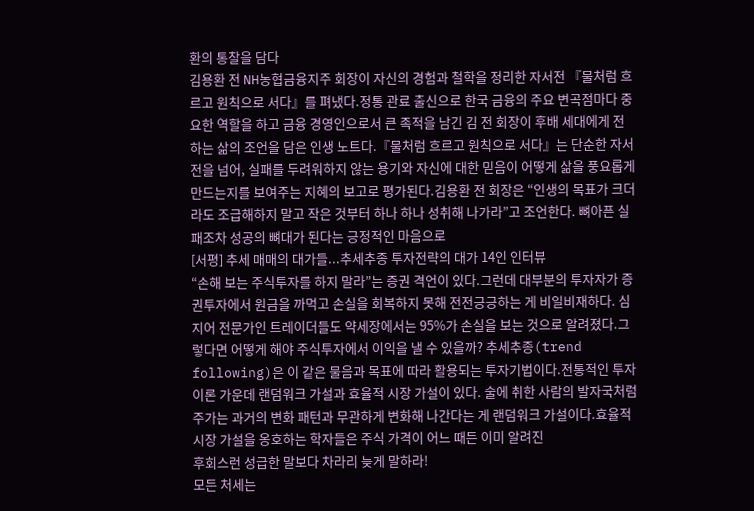환의 통찰을 담다
김용환 전 NH농협금융지주 회장이 자신의 경험과 철학을 정리한 자서전 『물처럼 흐르고 원칙으로 서다』를 펴냈다.정통 관료 출신으로 한국 금융의 주요 변곡점마다 중요한 역할을 하고 금융 경영인으로서 큰 족적을 남긴 김 전 회장이 후배 세대에게 전하는 삶의 조언을 담은 인생 노트다.『물처럼 흐르고 원칙으로 서다』는 단순한 자서전을 넘어, 실패를 두려워하지 않는 용기와 자신에 대한 믿음이 어떻게 삶을 풍요롭게 만드는지를 보여주는 지혜의 보고로 평가된다.김용환 전 회장은 “인생의 목표가 크더라도 조급해하지 말고 작은 것부터 하나 하나 성취해 나가라”고 조언한다. 뼈아픈 실패조차 성공의 뼈대가 된다는 긍정적인 마음으로
[서평] 추세 매매의 대가들...추세추종 투자전략의 대가 14인 인터뷰
“손해 보는 주식투자를 하지 말라”는 증권 격언이 있다.그런데 대부분의 투자자가 증권투자에서 원금을 까먹고 손실을 회복하지 못해 전전긍긍하는 게 비일비재하다. 심지어 전문가인 트레이더들도 약세장에서는 95%가 손실을 보는 것으로 알려졌다.그렇다면 어떻게 해야 주식투자에서 이익을 낼 수 있을까? 추세추종(trend following)은 이 같은 물음과 목표에 따라 활용되는 투자기법이다.전통적인 투자이론 가운데 랜덤워크 가설과 효율적 시장 가설이 있다. 술에 취한 사람의 발자국처럼 주가는 과거의 변화 패턴과 무관하게 변화해 나간다는 게 랜덤워크 가설이다.효율적 시장 가설을 옹호하는 학자들은 주식 가격이 어느 때든 이미 알려진
후회스런 성급한 말보다 차라리 늦게 말하라!
모든 처세는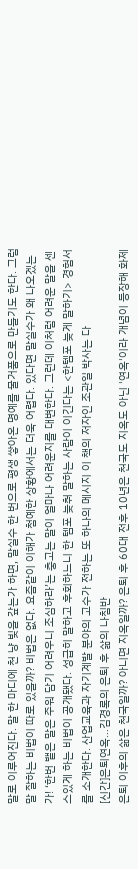말로 이루어진다. 말 한 마디에 천 냥 빚을 갚는가 하면, 말실수 한 번으로 평생 쌓아온 명예를 물거품으로 만들기도 한다. 그럼 말 잘하는 비법이 따로 있을까? 비법은 없다. 요즘같이 이해가 첨예한 상황에서는 더욱 어렵다. 있다면 말실수가 왜 나오겠는가! ‘한번 뱉은 말은 주워 담기 어려우니 조심하라’는 충고는 말이 얼마나 어려운지를 대변한다. 그런데 이처럼 어려운 말을 센스있게 하는 비법이 공개됐다. 성급히 말하고 후회하느니 한 템포 늦춰 말하는 사람이 이긴다는 <한템포 늦게 말하기> 경험서를 소개한다. 산업교육과 자기계발 분야의 고수가 전하는 또 하나의 메시지 이 책의 저자인 조관일 박사는 다
[신간]은퇴연옥…김경록의 은퇴 후 삶의 나침반
은퇴 이후의 삶은 천국일까? 아니면 지옥일까? 은퇴 후 60대 전후 10년은 천국도 지옥도 아닌 '연옥'이라 개념이 등장해 화제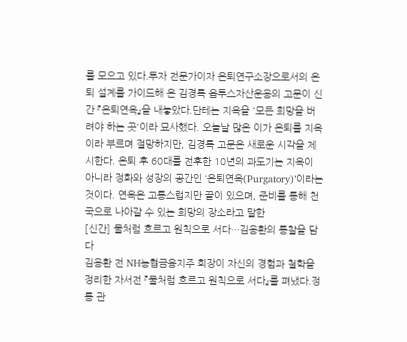를 모으고 있다.투자 전문가이자 은퇴연구소장으로서의 은퇴 설계를 가이드해 온 김경록 옵투스자산운용의 고문이 신간 『은퇴연옥』을 내놓았다.단테는 지옥을 '모든 희망을 버려야 하는 곳'이라 묘사했다. 오늘날 많은 이가 은퇴를 지옥이라 부르며 절망하지만, 김경록 고문은 새로운 시각을 제시한다. 은퇴 후 60대를 전후한 10년의 과도기는 지옥이 아니라 정화와 성장의 공간인 ‘은퇴연옥(Purgatory)’이라는 것이다. 연옥은 고통스럽지만 끝이 있으며, 준비를 통해 천국으로 나아갈 수 있는 희망의 장소라고 말한
[신간] 물처럼 흐르고 원칙으로 서다…김용환의 통찰을 담다
김용환 전 NH농협금융지주 회장이 자신의 경험과 철학을 정리한 자서전 『물처럼 흐르고 원칙으로 서다』를 펴냈다.정통 관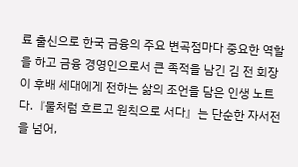료 출신으로 한국 금융의 주요 변곡점마다 중요한 역할을 하고 금융 경영인으로서 큰 족적을 남긴 김 전 회장이 후배 세대에게 전하는 삶의 조언을 담은 인생 노트다.『물처럼 흐르고 원칙으로 서다』는 단순한 자서전을 넘어,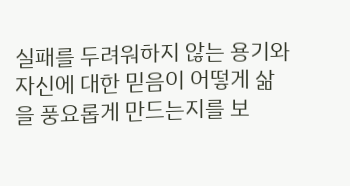실패를 두려워하지 않는 용기와 자신에 대한 믿음이 어떻게 삶을 풍요롭게 만드는지를 보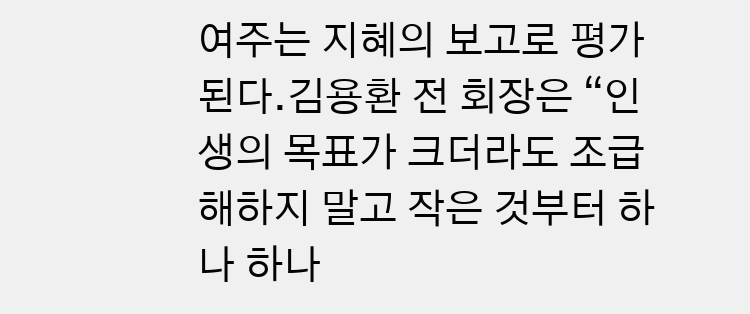여주는 지혜의 보고로 평가된다.김용환 전 회장은 “인생의 목표가 크더라도 조급해하지 말고 작은 것부터 하나 하나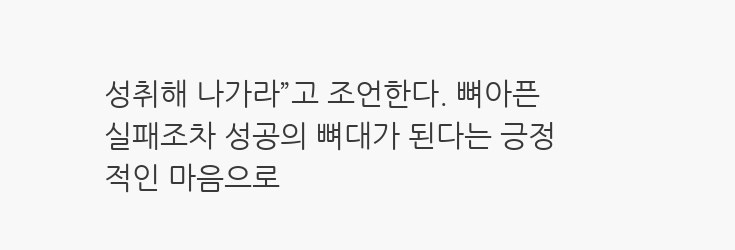성취해 나가라”고 조언한다. 뼈아픈 실패조차 성공의 뼈대가 된다는 긍정적인 마음으로